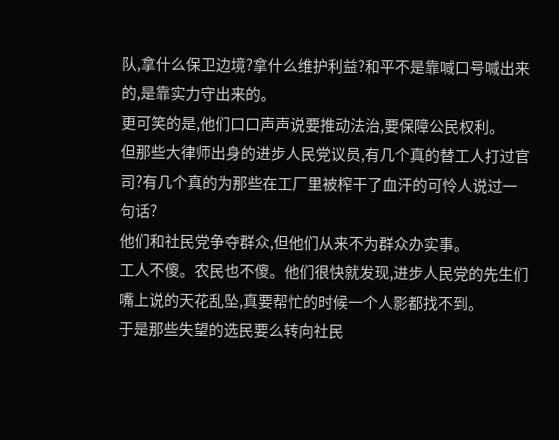队,拿什么保卫边境?拿什么维护利益?和平不是靠喊口号喊出来的,是靠实力守出来的。
更可笑的是,他们口口声声说要推动法治,要保障公民权利。
但那些大律师出身的进步人民党议员,有几个真的替工人打过官司?有几个真的为那些在工厂里被榨干了血汗的可怜人说过一句话?
他们和社民党争夺群众,但他们从来不为群众办实事。
工人不傻。农民也不傻。他们很快就发现,进步人民党的先生们嘴上说的天花乱坠,真要帮忙的时候一个人影都找不到。
于是那些失望的选民要么转向社民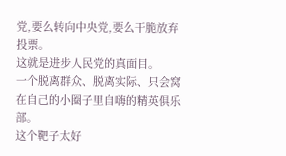党,要么转向中央党,要么干脆放弃投票。
这就是进步人民党的真面目。
一个脱离群众、脱离实际、只会窝在自己的小圈子里自嗨的精英俱乐部。
这个靶子太好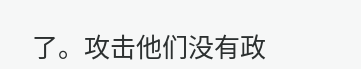了。攻击他们没有政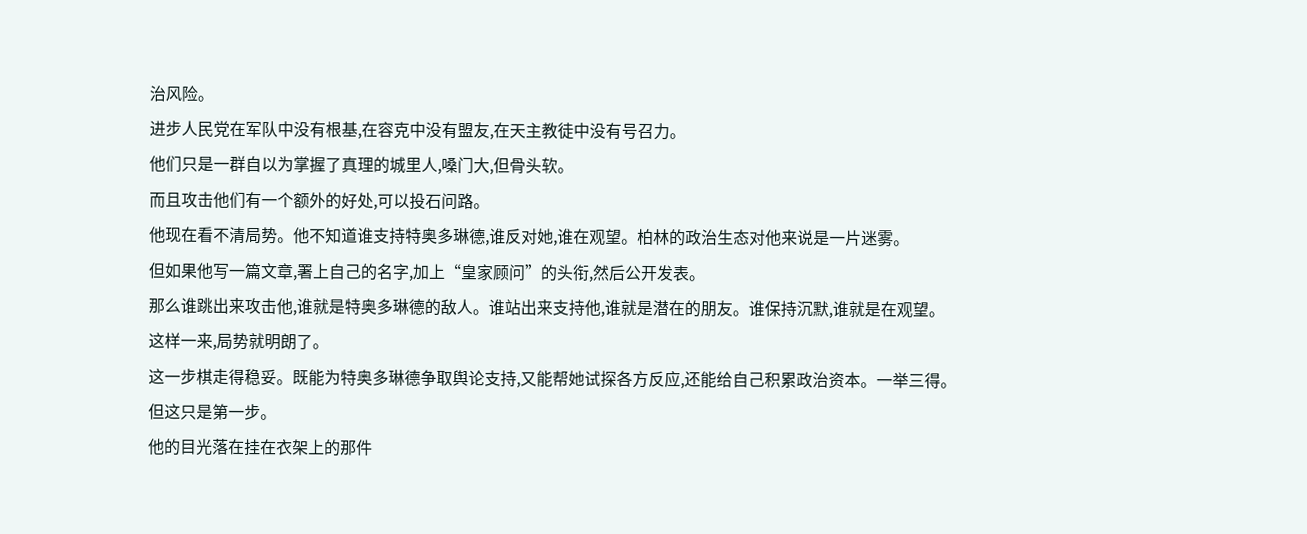治风险。
进步人民党在军队中没有根基,在容克中没有盟友,在天主教徒中没有号召力。
他们只是一群自以为掌握了真理的城里人,嗓门大,但骨头软。
而且攻击他们有一个额外的好处,可以投石问路。
他现在看不清局势。他不知道谁支持特奥多琳德,谁反对她,谁在观望。柏林的政治生态对他来说是一片迷雾。
但如果他写一篇文章,署上自己的名字,加上“皇家顾问”的头衔,然后公开发表。
那么谁跳出来攻击他,谁就是特奥多琳德的敌人。谁站出来支持他,谁就是潜在的朋友。谁保持沉默,谁就是在观望。
这样一来,局势就明朗了。
这一步棋走得稳妥。既能为特奥多琳德争取舆论支持,又能帮她试探各方反应,还能给自己积累政治资本。一举三得。
但这只是第一步。
他的目光落在挂在衣架上的那件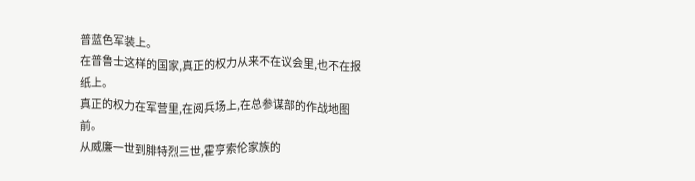普蓝色军装上。
在普鲁士这样的国家,真正的权力从来不在议会里,也不在报纸上。
真正的权力在军营里,在阅兵场上,在总参谋部的作战地图前。
从威廉一世到腓特烈三世,霍亨索伦家族的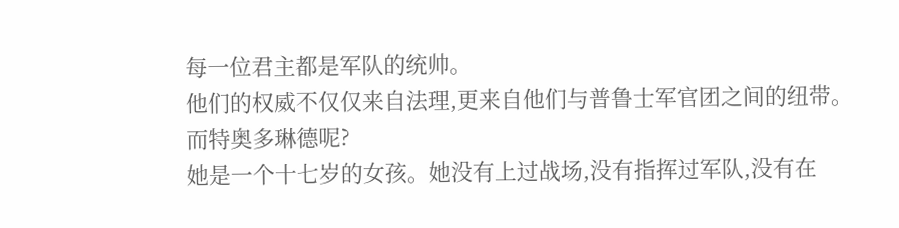每一位君主都是军队的统帅。
他们的权威不仅仅来自法理,更来自他们与普鲁士军官团之间的纽带。
而特奥多琳德呢?
她是一个十七岁的女孩。她没有上过战场,没有指挥过军队,没有在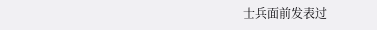士兵面前发表过